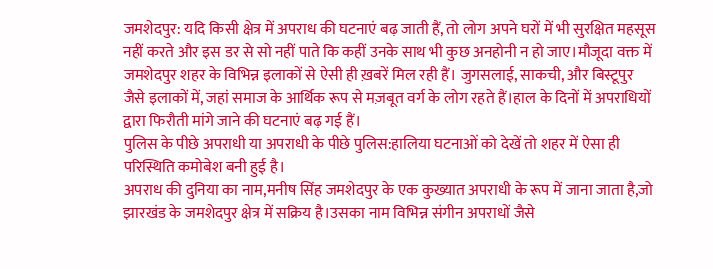जमशेदपुर: यदि किसी क्षेत्र में अपराध की घटनाएं बढ़ जाती हैं, तो लोग अपने घरों में भी सुरक्षित महसूस नहीं करते और इस डर से सो नहीं पाते कि कहीं उनके साथ भी कुछ अनहोनी न हो जाए।मौजूदा वक्त में जमशेदपुर शहर के विभिन्न इलाकों से ऐसी ही ख़बरें मिल रही हैं। जुगसलाई, साकची, और बिस्टूपुर जैसे इलाकों में, जहां समाज के आर्थिक रूप से मज़बूत वर्ग के लोग रहते हैं।हाल के दिनों में अपराधियों द्वारा फिरौती मांगे जाने की घटनाएं बढ़ गई हैं।
पुलिस के पीछे अपराधी या अपराधी के पीछे पुलिस:हालिया घटनाओं को देखें तो शहर में ऐसा ही परिस्थिति कमोबेश बनी हुई है।
अपराध की दुनिया का नाम,मनीष सिंह जमशेदपुर के एक कुख्यात अपराधी के रूप में जाना जाता है,जो झारखंड के जमशेदपुर क्षेत्र में सक्रिय है।उसका नाम विभिन्न संगीन अपराधों जैसे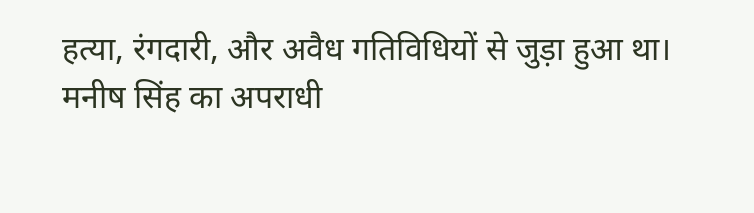हत्या, रंगदारी, और अवैध गतिविधियों से जुड़ा हुआ था।
मनीष सिंह का अपराधी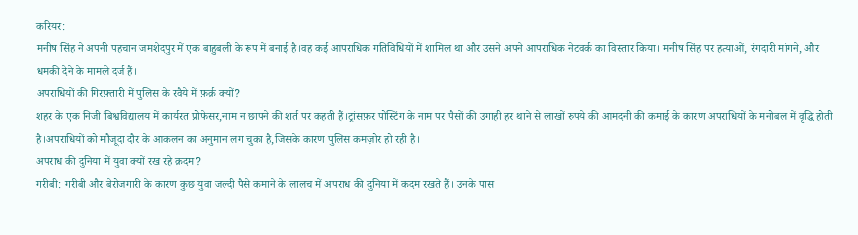करियर:
मनीष सिंह ने अपनी पहचान जमशेदपुर में एक बाहुबली के रूप में बनाई है।वह कई आपराधिक गतिविधियों में शामिल था और उसने अपने आपराधिक नेटवर्क का विस्तार किया। मनीष सिंह पर हत्याओं, रंगदारी मांगने, और धमकी देने के मामले दर्ज हैं।
अपराधियों की गिरफ़्तारी में पुलिस के रवैये में फ़र्क़ क्यों?
शहर के एक निजी बिश्वविद्यालय में कार्यरत प्रोफेसर,नाम न छापने की शर्त पर कहती हैं।ट्रांसफ़र पोस्टिंग के नाम पर पैसों की उगाही हर थाने से लाखों रुपये की आमदनी की कमाई के कारण अपराधियों के मनोबल में वृद्धि होती है।अपराधियों को मौजूदा दौर के आकलन का अनुमान लग चुका है,जिसके कारण पुलिस कमज़ोर हो रही है।
अपराध की दुनिया में युवा क्यों रख रहे क़दम?
गरीबी: गरीबी और बेरोजगारी के कारण कुछ युवा जल्दी पैसे कमाने के लालच में अपराध की दुनिया में कदम रखते हैं। उनके पास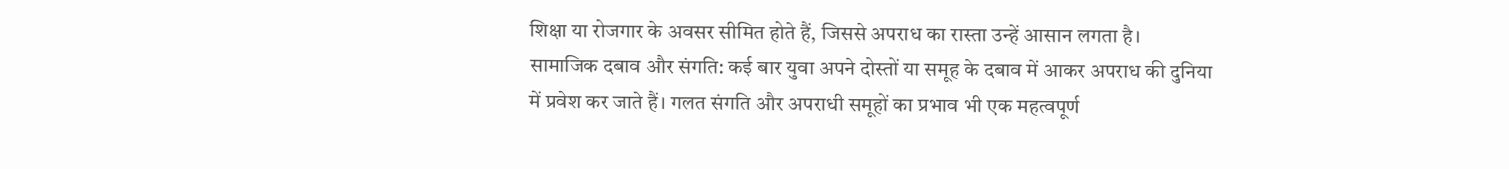शिक्षा या रोजगार के अवसर सीमित होते हैं, जिससे अपराध का रास्ता उन्हें आसान लगता है।
सामाजिक दबाव और संगति: कई बार युवा अपने दोस्तों या समूह के दबाव में आकर अपराध की दुनिया में प्रवेश कर जाते हैं। गलत संगति और अपराधी समूहों का प्रभाव भी एक महत्वपूर्ण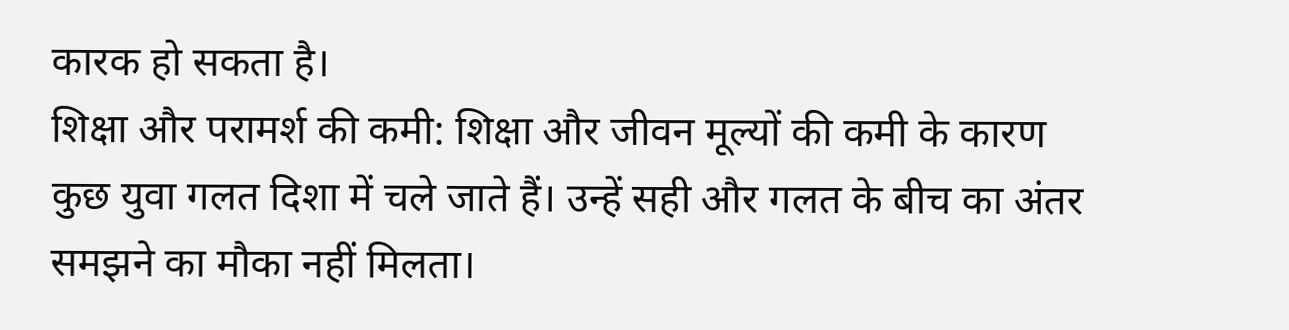कारक हो सकता है।
शिक्षा और परामर्श की कमी: शिक्षा और जीवन मूल्यों की कमी के कारण कुछ युवा गलत दिशा में चले जाते हैं। उन्हें सही और गलत के बीच का अंतर समझने का मौका नहीं मिलता।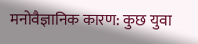मनोवैज्ञानिक कारण: कुछ युवा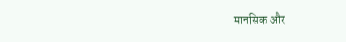मानसिक और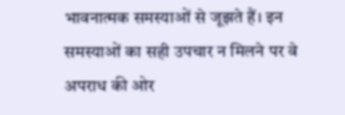भावनात्मक समस्याओं से जूझते हैं। इन समस्याओं का सही उपचार न मिलने पर वे अपराध की ओर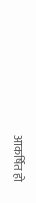आकर्षित हो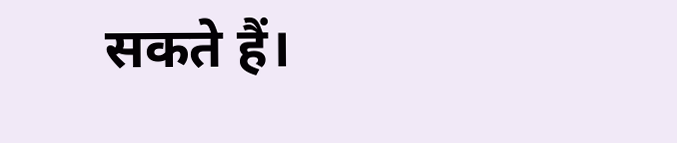सकते हैं।